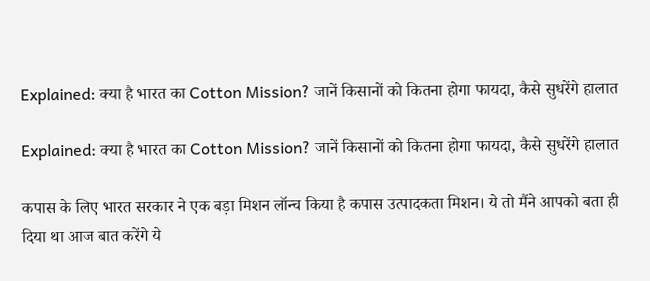Explained: क्या है भारत का Cotton Mission? जानें किसानों को कितना होगा फायदा, कैसे सुधरेंगे हालात

Explained: क्या है भारत का Cotton Mission? जानें किसानों को कितना होगा फायदा, कैसे सुधरेंगे हालात

कपास के लिए भारत सरकार ने एक बड़ा मिशन लॉन्च किया है कपास उत्पादकता मिशन। ये तो मैंने आपको बता ही दिया था आज बात करेंगे ये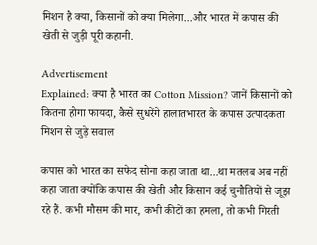मिशन है क्या, किसानों को क्या मिलेगा...और भारत में कपास की खेती से जुड़ी पूरी कहानी.

Advertisement
Explained: क्या है भारत का Cotton Mission? जानें किसानों को कितना होगा फायदा, कैसे सुधरेंगे हालातभारत के कपास उत्पादकता मिशन से जुड़े सवाल

कपास को भारत का सफेद सोना कहा जाता था...था मतलब अब नहीं कहा जाता क्योंकि कपास की खेती और किसान कई चुनौतियों से जूझ रहे हैं. कभी मौसम की मार, कभी कीटों का हमला, तो कभी गिरती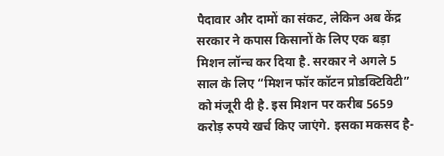पैदावार और दामों का संकट, लेकिन अब केंद्र सरकार ने कपास किसानों के लिए एक बड़ा मिशन लॉन्च कर दिया है. सरकार ने अगले 5 साल के लिए “मिशन फॉर कॉटन प्रोडक्टिविटी” को मंजूरी दी है. इस मिशन पर करीब 5659 करोड़ रुपये खर्च किए जाएंगे. इसका मकसद है-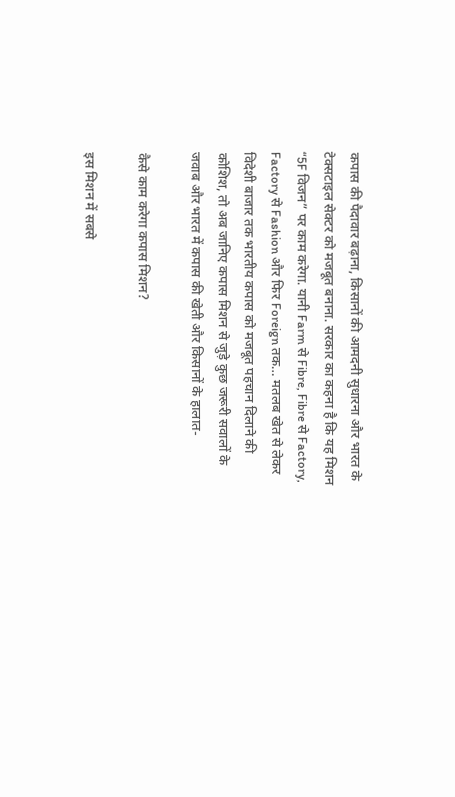कपास की पैदावार बढ़ाना, किसानों की आमदनी सुधारना और भारत के टेक्सटाइल सेक्टर को मजबूत बनाना. सरकार का कहना है कि यह मिशन “5F विजन” पर काम करेगा. यानी Farm से Fibre, Fibre से Factory, Factory से Fashion और फिर Foreign तक… मतलब खेत से लेकर विदेशी बाजार तक भारतीय कपास को मजबूत पहचान दिलाने की कोशिश, तो अब जानिए कपास मिशन से जुड़े कुछ जरूरी सवालों के जवाब और भारत में कपास की खेती और किसानों के हालात-

कैसे काम करेगा कपास मिशन?

इस मिशन में सबसे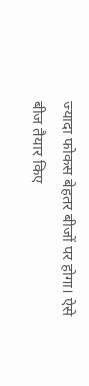ज्यादा फोकस बेहतर बीजों पर होगा। ऐसे बीज तैयार किए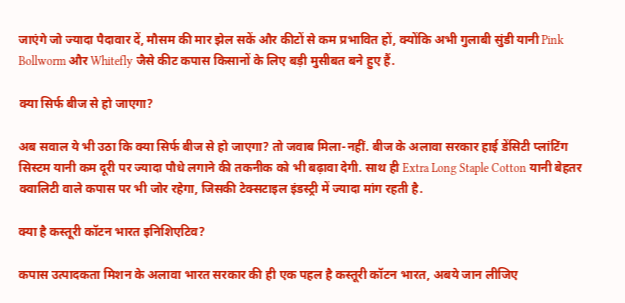जाएंगे जो ज्यादा पैदावार दें, मौसम की मार झेल सकें और कीटों से कम प्रभावित हों, क्योंकि अभी गुलाबी सुंडी यानी Pink Bollworm और Whitefly जैसे कीट कपास किसानों के लिए बड़ी मुसीबत बने हुए हैं.

क्या सिर्फ बीज से हो जाएगा?

अब सवाल ये भी उठा कि क्या सिर्फ बीज से हो जाएगा? तो जवाब मिला-नहीं. बीज के अलावा सरकार हाई डेंसिटी प्लांटिंग सिस्टम यानी कम दूरी पर ज्यादा पौधे लगाने की तकनीक को भी बढ़ावा देगी. साथ ही Extra Long Staple Cotton यानी बेहतर क्वालिटी वाले कपास पर भी जोर रहेगा, जिसकी टेक्सटाइल इंडस्ट्री में ज्यादा मांग रहती है.

क्या है कस्तूरी कॉटन भारत इनिशिएटिव?

कपास उत्पादकता मिशन के अलावा भारत सरकार की ही एक पहल है कस्तूरी कॉटन भारत, अबये जान लीजिए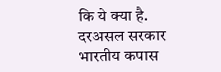कि ये क्या है. दरअसल सरकार भारतीय कपास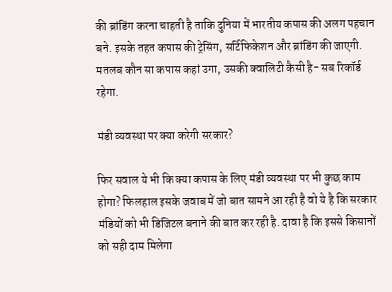की ब्रांडिंग करना चाहती है ताकि दुनिया में भारतीय कपास की अलग पहचान बने. इसके तहत कपास की ट्रेसिंग, सर्टिफिकेशन और ब्रांडिंग की जाएगी. मतलब कौन सा कपास कहां उगा, उसकी क्वालिटी कैसी है- सब रिकॉर्ड रहेगा.

मंडी व्यवस्था पर क्या करेगी सरकार?

फिर सवाल ये भी कि क्या कपास के लिए मंडी व्यवस्था पर भी कुछ काम होगा? फिलहाल इसके जवाब में जो बात सामने आ रही है वो ये है कि सरकार मंडियों को भी डिजिटल बनाने की बात कर रही है. दावा है कि इससे किसानों को सही दाम मिलेगा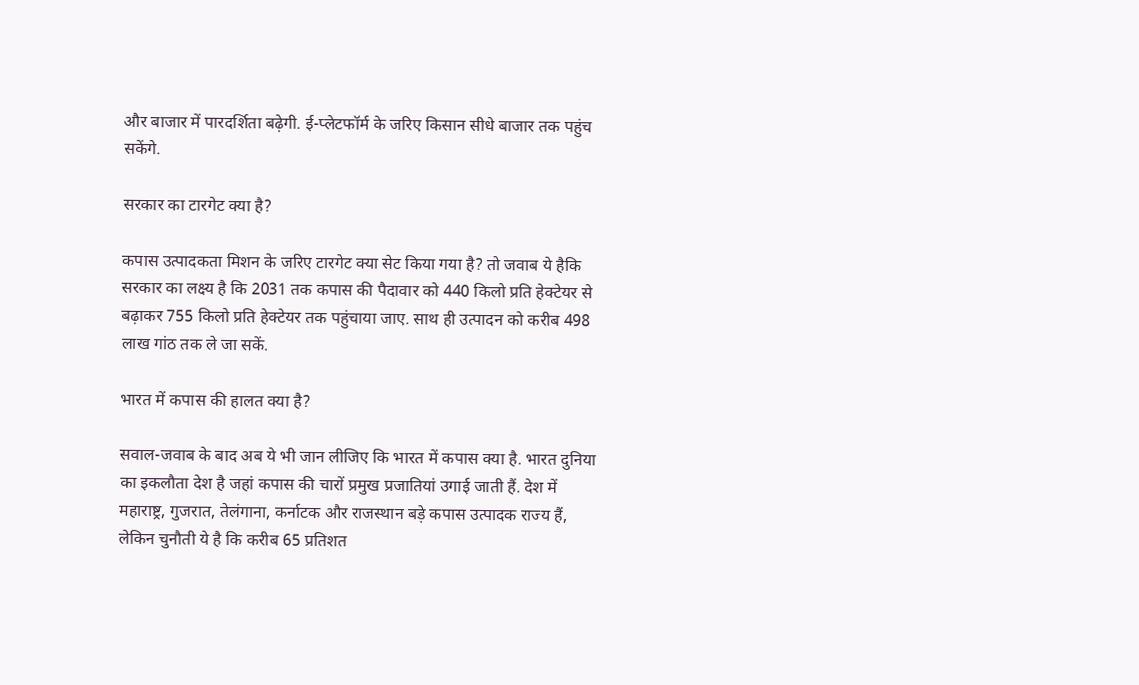और बाजार में पारदर्शिता बढ़ेगी. ई-प्लेटफॉर्म के जरिए किसान सीधे बाजार तक पहुंच सकेंगे.

सरकार का टारगेट क्या है?

कपास उत्पादकता मिशन के जरिए टारगेट क्या सेट किया गया है? तो जवाब ये हैकि सरकार का लक्ष्य है कि 2031 तक कपास की पैदावार को 440 किलो प्रति हेक्टेयर से बढ़ाकर 755 किलो प्रति हेक्टेयर तक पहुंचाया जाए. साथ ही उत्पादन को करीब 498 लाख गांठ तक ले जा सकें.

भारत में कपास की हालत क्या है?

सवाल-जवाब के बाद अब ये भी जान लीजिए कि भारत में कपास क्या है. भारत दुनिया का इकलौता देश है जहां कपास की चारों प्रमुख प्रजातियां उगाई जाती हैं. देश में महाराष्ट्र, गुजरात, तेलंगाना, कर्नाटक और राजस्थान बड़े कपास उत्पादक राज्य हैं, लेकिन चुनौती ये है कि करीब 65 प्रतिशत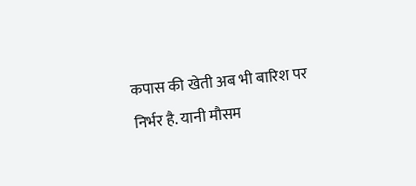कपास की खेती अब भी बारिश पर निर्भर है. यानी मौसम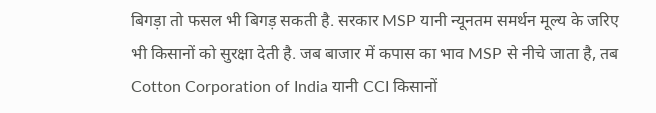बिगड़ा तो फसल भी बिगड़ सकती है. सरकार MSP यानी न्यूनतम समर्थन मूल्य के जरिए भी किसानों को सुरक्षा देती है. जब बाजार में कपास का भाव MSP से नीचे जाता है, तब Cotton Corporation of India यानी CCI किसानों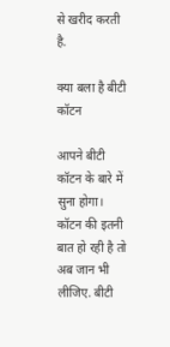से खरीद करती है.

क्या बला है बीटी कॉटन

आपने बीटी कॉटन के बारे में सुना होगा। कॉटन की इतनी बात हो रही है तो अब जान भी लीजिए. बीटी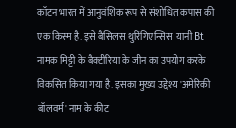कॉटन भारत में आनुवंशिक रूप से संशोधित कपास की एक किस्म है. इसे बैसिलस थुरिंगिएन्सिस  यानी Bt नामक मिट्टी के बैक्टीरिया के जीन का उपयोग करके विकसित किया गया है. इसका मुख्य उद्देश्य 'अमेरिकी बॉलवर्म' नाम के कीट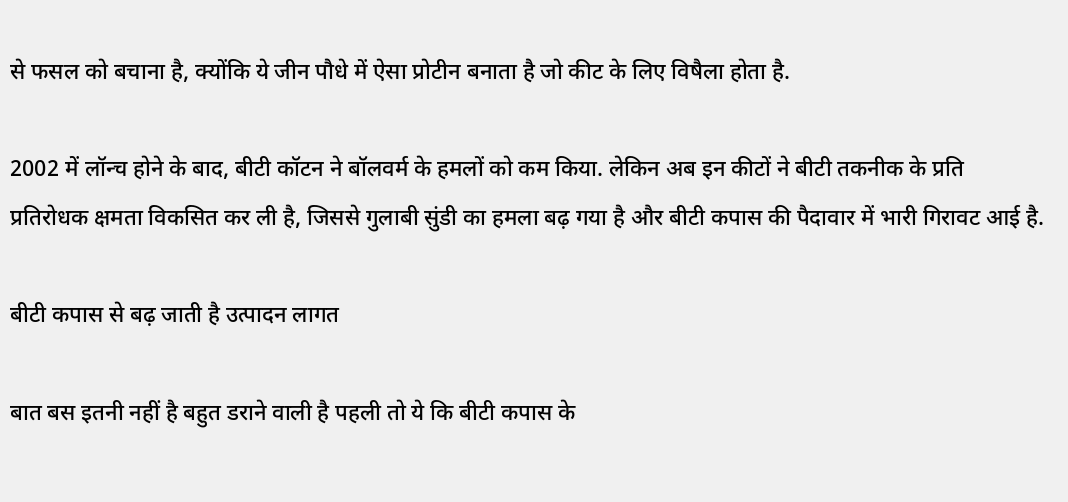से फसल को बचाना है, क्योंकि ये जीन पौधे में ऐसा प्रोटीन बनाता है जो कीट के लिए विषैला होता है.

2002 में लॉन्च होने के बाद, बीटी कॉटन ने बॉलवर्म के हमलों को कम किया. लेकिन अब इन कीटों ने बीटी तकनीक के प्रति प्रतिरोधक क्षमता विकसित कर ली है, जिससे गुलाबी सुंडी का हमला बढ़ गया है और बीटी कपास की पैदावार में भारी गिरावट आई है.

बीटी कपास से बढ़ जाती है उत्पादन लागत

बात बस इतनी नहीं है बहुत डराने वाली है पहली तो ये कि बीटी कपास के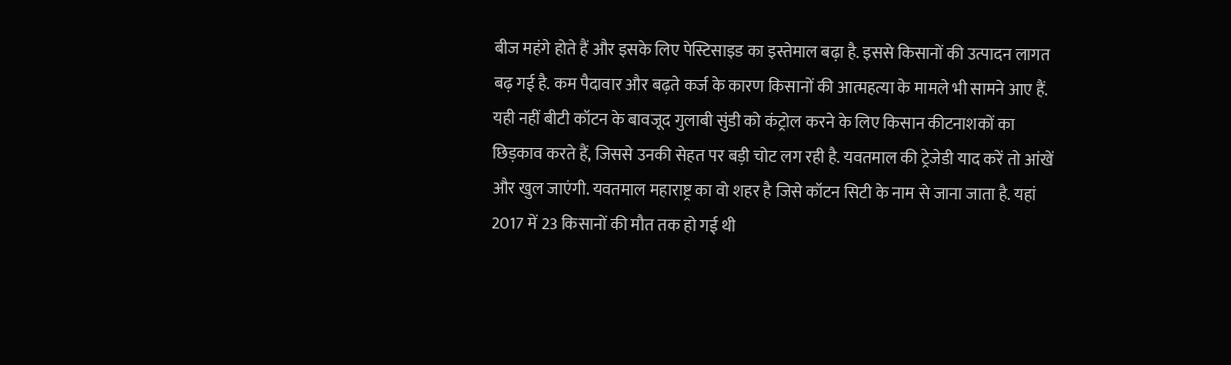बीज महंगे होते हैं और इसके लिए पेस्टिसाइड का इस्तेमाल बढ़ा है. इससे किसानों की उत्पादन लागत बढ़ गई है. कम पैदावार और बढ़ते कर्ज के कारण किसानों की आत्महत्या के मामले भी सामने आए हैं. यही नहीं बीटी कॉटन के बावजूद गुलाबी सुंडी को कंट्रोल करने के लिए किसान कीटनाशकों का छिड़काव करते हैं, जिससे उनकी सेहत पर बड़ी चोट लग रही है. यवतमाल की ट्रेजेडी याद करें तो आंखें और खुल जाएंगी. यवतमाल महाराष्ट्र का वो शहर है जिसे कॉटन सिटी के नाम से जाना जाता है. यहां 2017 में 23 किसानों की मौत तक हो गई थी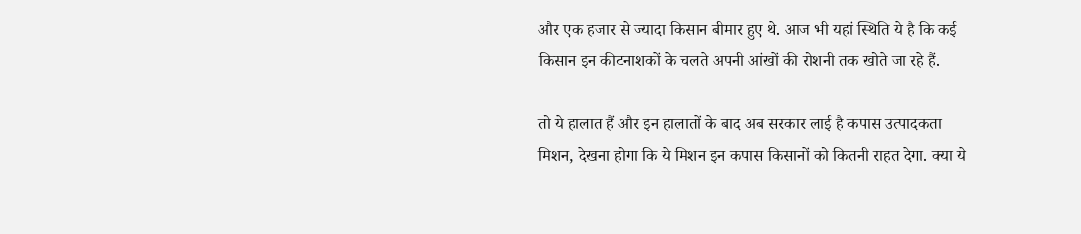और एक हजार से ज्यादा किसान बीमार हुए थे. आज भी यहां स्थिति ये है कि कई किसान इन कीटनाशकों के चलते अपनी आंखों की रोशनी तक खोते जा रहे हैं.

तो ये हालात हैं और इन हालातों के बाद अब सरकार लाई है कपास उत्पादकता मिशन, देखना होगा कि ये मिशन इन कपास किसानों को कितनी राहत देगा. क्या ये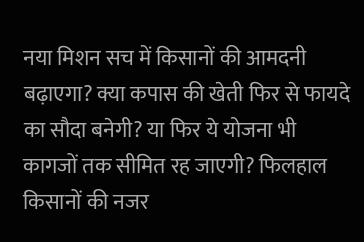नया मिशन सच में किसानों की आमदनी बढ़ाएगा? क्या कपास की खेती फिर से फायदे का सौदा बनेगी? या फिर ये योजना भी कागजों तक सीमित रह जाएगी? फिलहाल किसानों की नजर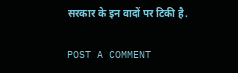सरकार के इन वादों पर टिकी है.

POST A COMMENT